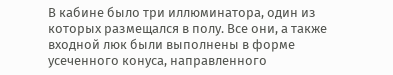В кабине было три иллюминатора, один из которых размещался в полу. Все они, а также входной люк были выполнены в форме усеченного конуса, направленного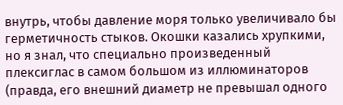внутрь, чтобы давление моря только увеличивало бы герметичность стыков. Окошки казались хрупкими, но я знал, что специально произведенный плексиглас в самом большом из иллюминаторов (правда, его внешний диаметр не превышал одного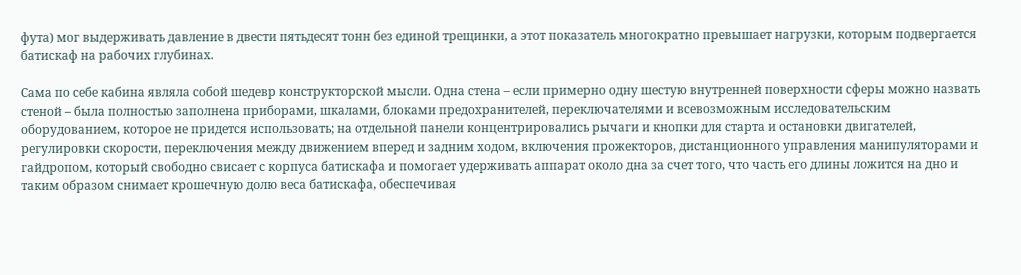фута) мог выдерживать давление в двести пятьдесят тонн без единой трещинки, а этот показатель многократно превышает нагрузки, которым подвергается батискаф на рабочих глубинах.

Сама по себе кабина являла собой шедевр конструкторской мысли. Одна стена – если примерно одну шестую внутренней поверхности сферы можно назвать стеной – была полностью заполнена приборами, шкалами, блоками предохранителей, переключателями и всевозможным исследовательским оборудованием, которое не придется использовать; на отдельной панели концентрировались рычаги и кнопки для старта и остановки двигателей, регулировки скорости, переключения между движением вперед и задним ходом, включения прожекторов, дистанционного управления манипуляторами и гайдропом, который свободно свисает с корпуса батискафа и помогает удерживать аппарат около дна за счет того, что часть его длины ложится на дно и таким образом снимает крошечную долю веса батискафа, обеспечивая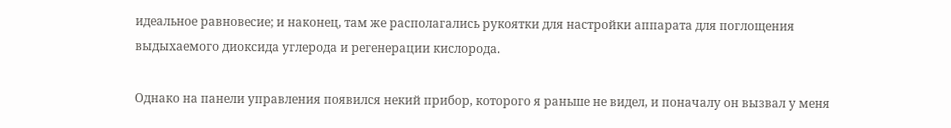идеальное равновесие; и наконец, там же располагались рукоятки для настройки аппарата для поглощения выдыхаемого диоксида углерода и регенерации кислорода.

Однако на панели управления появился некий прибор, которого я раньше не видел, и поначалу он вызвал у меня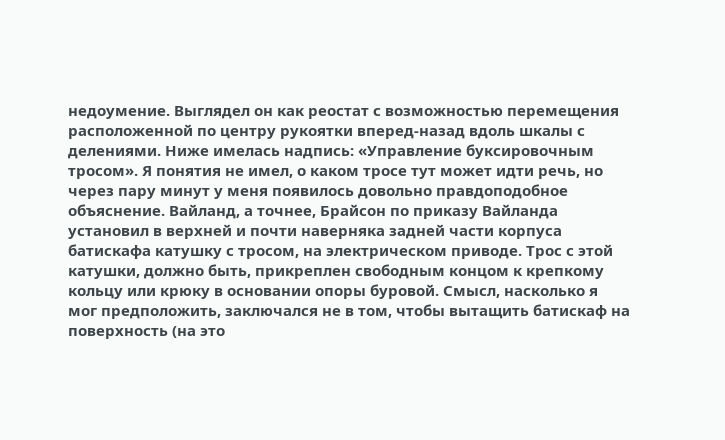недоумение. Выглядел он как реостат с возможностью перемещения расположенной по центру рукоятки вперед-назад вдоль шкалы с делениями. Ниже имелась надпись: «Управление буксировочным тросом». Я понятия не имел, о каком тросе тут может идти речь, но через пару минут у меня появилось довольно правдоподобное объяснение. Вайланд, а точнее, Брайсон по приказу Вайланда установил в верхней и почти наверняка задней части корпуса батискафа катушку с тросом, на электрическом приводе. Трос с этой катушки, должно быть, прикреплен свободным концом к крепкому кольцу или крюку в основании опоры буровой. Смысл, насколько я мог предположить, заключался не в том, чтобы вытащить батискаф на поверхность (на это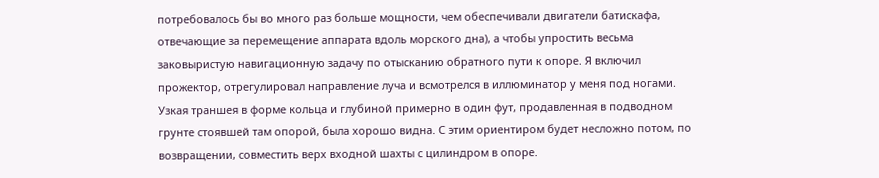потребовалось бы во много раз больше мощности, чем обеспечивали двигатели батискафа, отвечающие за перемещение аппарата вдоль морского дна), а чтобы упростить весьма заковыристую навигационную задачу по отысканию обратного пути к опоре. Я включил прожектор, отрегулировал направление луча и всмотрелся в иллюминатор у меня под ногами. Узкая траншея в форме кольца и глубиной примерно в один фут, продавленная в подводном грунте стоявшей там опорой, была хорошо видна. С этим ориентиром будет несложно потом, по возвращении, совместить верх входной шахты с цилиндром в опоре.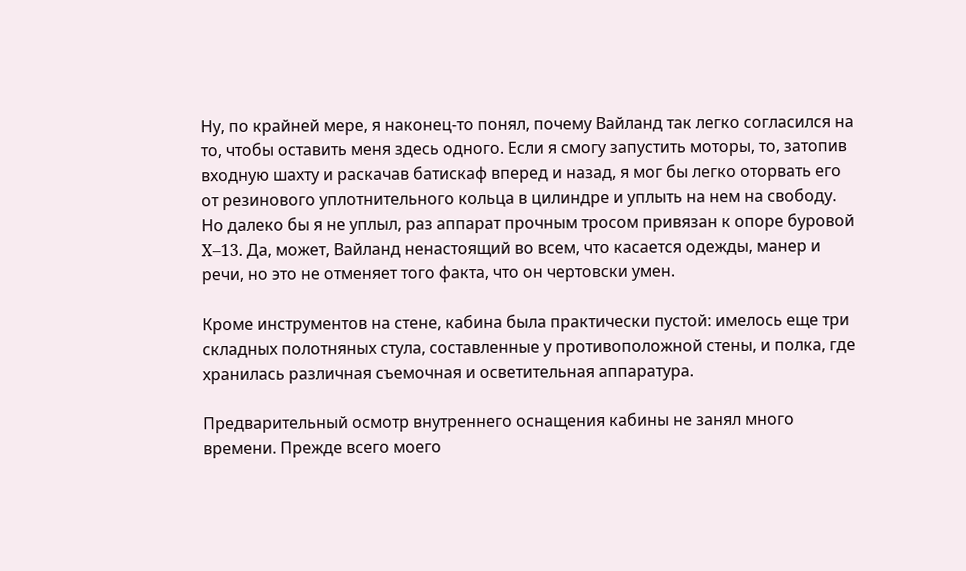Ну, по крайней мере, я наконец-то понял, почему Вайланд так легко согласился на то, чтобы оставить меня здесь одного. Если я смогу запустить моторы, то, затопив входную шахту и раскачав батискаф вперед и назад, я мог бы легко оторвать его от резинового уплотнительного кольца в цилиндре и уплыть на нем на свободу. Но далеко бы я не уплыл, раз аппарат прочным тросом привязан к опоре буровой X–13. Да, может, Вайланд ненастоящий во всем, что касается одежды, манер и речи, но это не отменяет того факта, что он чертовски умен.

Кроме инструментов на стене, кабина была практически пустой: имелось еще три складных полотняных стула, составленные у противоположной стены, и полка, где хранилась различная съемочная и осветительная аппаратура.

Предварительный осмотр внутреннего оснащения кабины не занял много времени. Прежде всего моего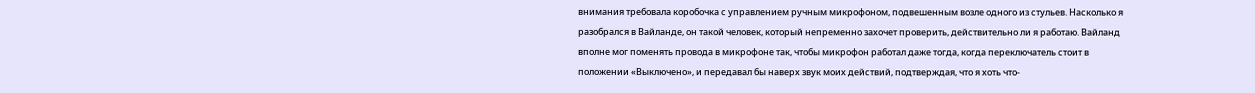внимания требовала коробочка с управлением ручным микрофоном, подвешенным возле одного из стульев. Насколько я разобрался в Вайланде, он такой человек, который непременно захочет проверить, действительно ли я работаю. Вайланд вполне мог поменять провода в микрофоне так, чтобы микрофон работал даже тогда, когда переключатель стоит в положении «Выключено», и передавал бы наверх звук моих действий, подтверждая, что я хоть что-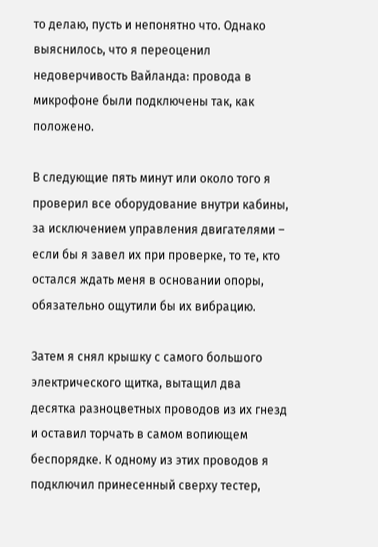то делаю, пусть и непонятно что. Однако выяснилось, что я переоценил недоверчивость Вайланда: провода в микрофоне были подключены так, как положено.

В следующие пять минут или около того я проверил все оборудование внутри кабины, за исключением управления двигателями – если бы я завел их при проверке, то те, кто остался ждать меня в основании опоры, обязательно ощутили бы их вибрацию.

Затем я снял крышку с самого большого электрического щитка, вытащил два десятка разноцветных проводов из их гнезд и оставил торчать в самом вопиющем беспорядке. К одному из этих проводов я подключил принесенный сверху тестер,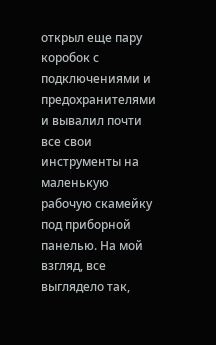открыл еще пару коробок с подключениями и предохранителями и вывалил почти все свои инструменты на маленькую рабочую скамейку под приборной панелью. На мой взгляд, все выглядело так,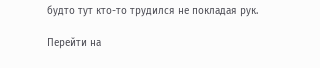будто тут кто-то трудился не покладая рук.

Перейти на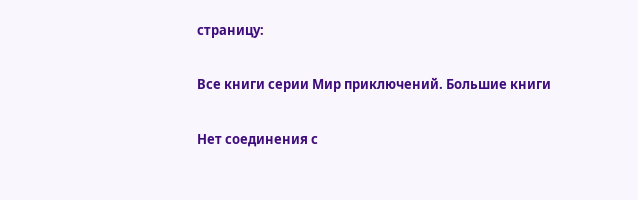страницу:

Все книги серии Мир приключений. Большие книги

Нет соединения с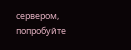сервером, попробуйте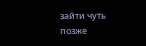зайти чуть позже